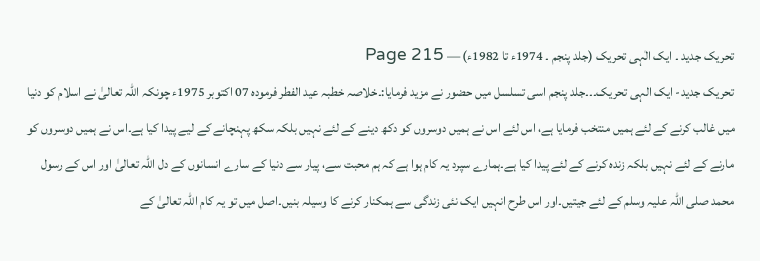تحریک جدید ۔ ایک الٰہی تحریک (جلد پنجم ۔ 1974ء تا 1982ء) — Page 215
تحریک جدید- ایک الہی تحریک۔۔۔جلد پنجم اسی تسلسل میں حضور نے مزید فرمایا:۔خلاصہ خطبہ عید الفطر فرموده 07 اکتوبر 1975ء چونکہ اللہ تعالیٰ نے اسلام کو دنیا میں غالب کرنے کے لئے ہمیں منتخب فرمایا ہے، اس لئے اس نے ہمیں دوسروں کو دکھ دینے کے لئے نہیں بلکہ سکھ پہنچانے کے لیے پیدا کیا ہے۔اس نے ہمیں دوسروں کو مارنے کے لئے نہیں بلکہ زندہ کرنے کے لئے پیدا کیا ہے۔ہمارے سپرد یہ کام ہوا ہے کہ ہم محبت سے، پیار سے دنیا کے سارے انسانوں کے دل اللہ تعالیٰ اور اس کے رسول محمد صلی اللہ علیہ وسلم کے لئے جیتیں۔اور اس طرح انہیں ایک نئی زندگی سے ہمکنار کرنے کا وسیلہ بنیں۔اصل میں تو یہ کام اللہ تعالیٰ کے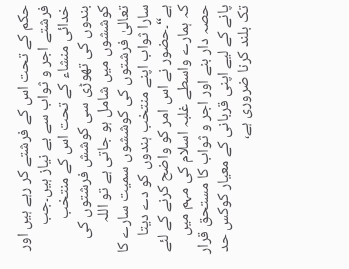حکم کے تحت اس کے فرشتے کر رہے ہیں اور فرشتے اجر و ثواب سے بے نیاز ہیں۔جب خدائی منشاء کے تحت اس کے منتخب بندوں کی تھوڑی سی کوشش فرشتوں کی کوششوں میں شامل ہو جاتی ہے تو اللہ تعالیٰ فرشتوں کی کوششوں سمیت سارے کا سارا ثواب اپنے منتخب ہندوں کو دے دیتا ہے“۔حضور نے اس امر کو واضح کرنے کے لئے کہ ہمارے واسطے غلبہ اسلام کی مہم میں حصہ دار بنے اور اجر و ثواب کا مستحق قرار پانے کے لیے اپنی قربانی کے معیار کوکس حد تک بلند کرنا ضروری ہے،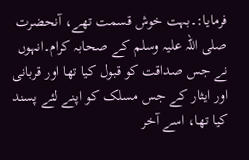فرمایا:۔بہت خوش قسمت تھے، آنحضرت صلی اللہ علیہ وسلم کے صحابہ کرام۔انہوں نے جس صداقت کو قبول کیا تھا اور قربانی اور ایثار کے جس مسلک کو اپنے لئے پسند کیا تھا، اسے آخر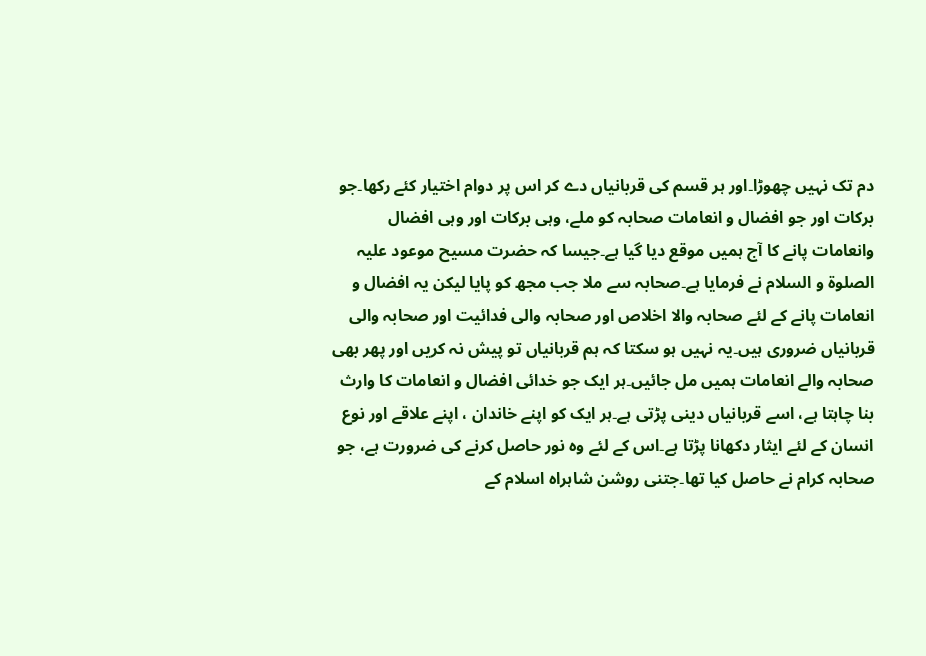دم تک نہیں چھوڑا۔اور ہر قسم کی قربانیاں دے کر اس پر دوام اختیار کئے رکھا۔جو برکات اور جو افضال و انعامات صحابہ کو ملے، وہی برکات اور وہی افضال وانعامات پانے کا آج ہمیں موقع دیا گیا ہے۔جیسا کہ حضرت مسیح موعود علیہ الصلوۃ و السلام نے فرمایا ہے۔صحابہ سے ملا جب مجھ کو پایا لیکن یہ افضال و انعامات پانے کے لئے صحابہ والا اخلاص اور صحابہ والی فدائیت اور صحابہ والی قربانیاں ضروری ہیں۔یہ نہیں ہو سکتا کہ ہم قربانیاں تو پیش نہ کریں اور پھر بھی صحابہ والے انعامات ہمیں مل جائیں۔ہر ایک جو خدائی افضال و انعامات کا وارث بنا چاہتا ہے، اسے قربانیاں دینی پڑتی ہے۔ہر ایک کو اپنے خاندان ، اپنے علاقے اور نوع انسان کے لئے ایثار دکھانا پڑتا ہے۔اس کے لئے وہ نور حاصل کرنے کی ضرورت ہے، جو صحابہ کرام نے حاصل کیا تھا۔جتنی روشن شاہراہ اسلام کے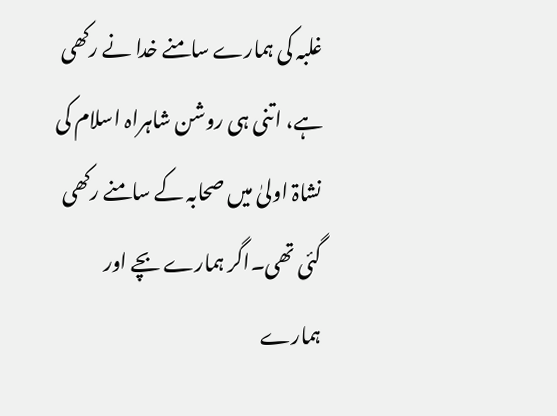غلبہ کی ہمارے سامنے خدا نے رکھی ہے، اتنی ہی روشن شاہراہ اسلام کی نشاۃ اولیٰ میں صحابہ کے سامنے رکھی گئی تھی۔اگر ہمارے بچے اور ہمارے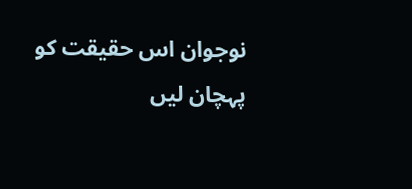نوجوان اس حقیقت کو پہچان لیں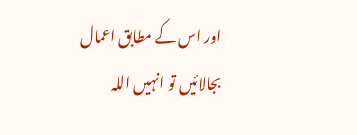اور اس کے مطابق اعمال بجالائیں تو انہیں اللہ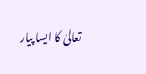تعالیٰ کا ایسا پیار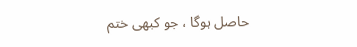حاصل ہوگا ، جو کبھی ختم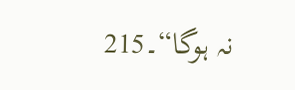نہ ہوگا“۔215